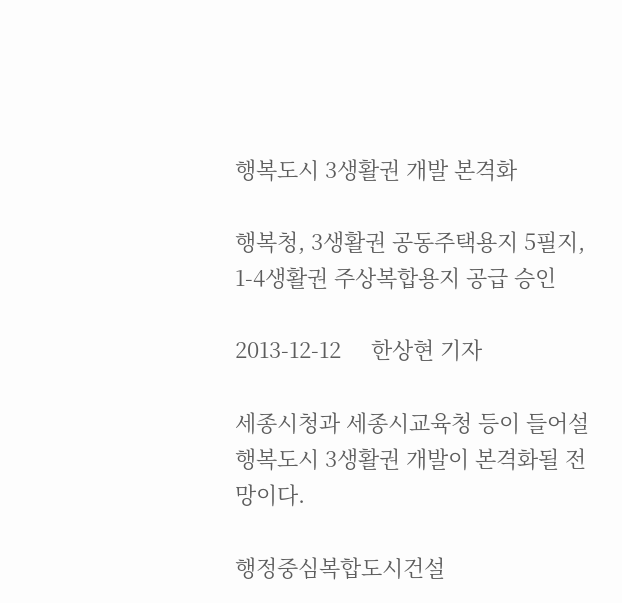행복도시 3생활권 개발 본격화

행복청, 3생활권 공동주택용지 5필지, 1-4생활권 주상복합용지 공급 승인

2013-12-12     한상현 기자

세종시청과 세종시교육청 등이 들어설 행복도시 3생활권 개발이 본격화될 전망이다.

행정중심복합도시건설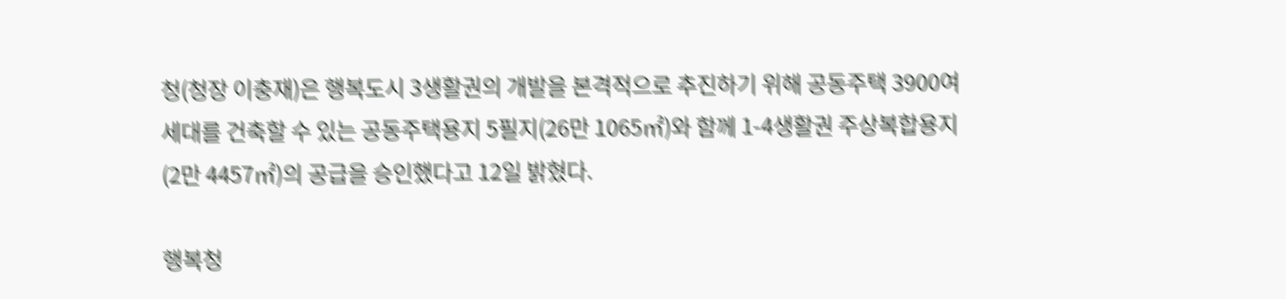청(청장 이충재)은 행복도시 3생활권의 개발을 본격적으로 추진하기 위해 공동주택 3900여 세대를 건축할 수 있는 공동주택용지 5필지(26만 1065㎡)와 함께 1-4생활권 주상복합용지(2만 4457㎡)의 공급을 승인했다고 12일 밝혔다.

행복청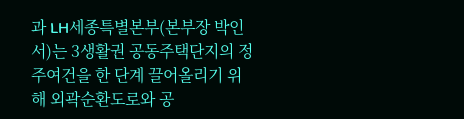과 LH세종특별본부(본부장 박인서)는 3생활권 공동주택단지의 정주여건을 한 단계 끌어올리기 위해 외곽순환도로와 공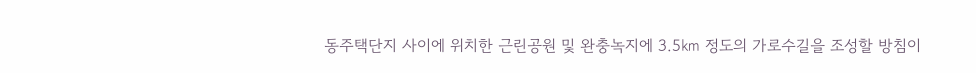동주택단지 사이에 위치한 근린공원 및 완충녹지에 3.5㎞ 정도의 가로수길을 조성할 방침이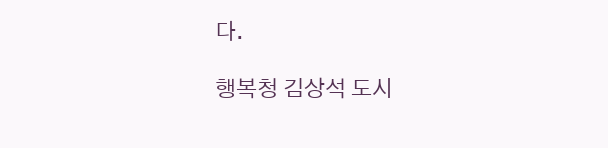다.

행복청 김상석 도시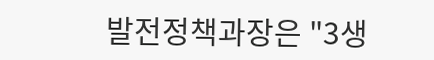발전정책과장은 "3생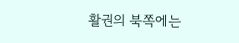활권의 북쪽에는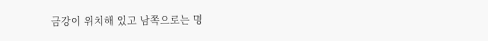금강이 위치해 있고 남쪽으로는 명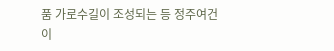품 가로수길이 조성되는 등 정주여건이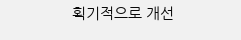획기적으로 개선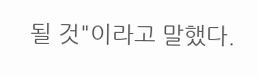될 것"이라고 말했다.